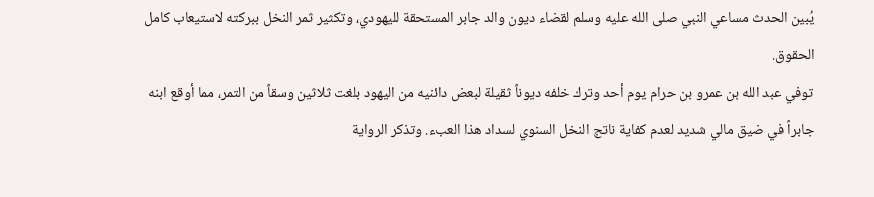يُبين الحدث مساعي النبي صلى الله عليه وسلم لقضاء ديون والد جابر المستحقة لليهودي، وتكثير ثمر النخل ببركته لاستيعاب كامل الحقوق.
توفي عبد الله بن عمرو بن حرام يوم أحد وترك خلفه ديوناً ثقيلة لبعض دائنيه من اليهود بلغت ثلاثين وسقاً من التمر، مما أوقع ابنه جابراً في ضيق مالي شديد لعدم كفاية ناتج النخل السنوي لسداد هذا العبء. وتذكر الرواية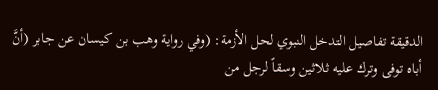الدقيقة تفاصيل التدخل النبوي لحل الأزمة: (وفي رواية وهب بن كيسان عن جابر (أنَّ أباه توفى وترك عليه ثلاثين وسقاً لرجل من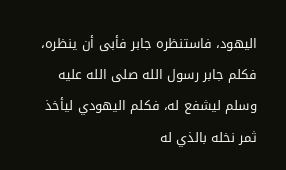اليهود، فاستنظره جابر فأبى أن ينظره، فكلم جابر رسول الله صلى الله عليه وسلم ليشفع له، فكلم اليهودي ليأخذ ثمر نخله بالذي له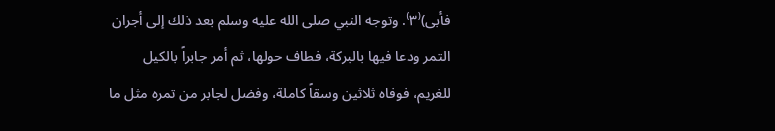فأبى)⁽٣⁾. وتوجه النبي صلى الله عليه وسلم بعد ذلك إلى أجران التمر ودعا فيها بالبركة، فطاف حولها، ثم أمر جابراً بالكيل للغريم، فوفاه ثلاثين وسقاً كاملة، وفضل لجابر من تمره مثل ما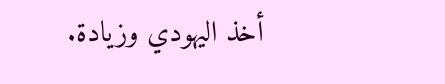أخذ اليهودي وزيادة.